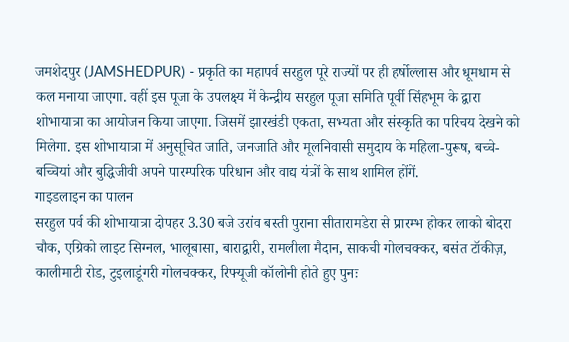जमशेदपुर (JAMSHEDPUR) - प्रकृति का महापर्व सरहुल पूरे राज्यों पर ही हर्षोल्लास और धूमधाम से कल मनाया जाएगा. वहीं इस पूजा के उपलक्ष्य में केन्द्रीय सरहुल पूजा समिति पूर्वी सिंहभूम के द्वारा शोभायात्रा का आयोजन किया जाएगा. जिसमें झारखंडी एकता, सभ्यता और संस्कृति का परिचय देखने को मिलेगा. इस शोभायात्रा में अनुसूचित जाति, जनजाति और मूलनिवासी समुदाय के महिला-पुरूष, बच्चे-बच्चियां और बुद्धिजीवी अपने पारम्परिक परिधान और वाद्य यंत्रों के साथ शामिल होंगें.
गाइडलाइन का पालन
सरहुल पर्व की शोभायात्रा दोपहर 3.30 बजे उरांव बस्ती पुराना सीतारामडेरा से प्रारम्भ होकर लाको बोदरा चौक, एग्रिको लाइट सिग्नल, भालूबासा, बाराद्वारी, रामलीला मैदान, साकची गोलचक्कर, बसंत टॉकीज़, कालीमाटी रोड, टुइलाडूंगरी गोलचक्कर, रिफ्यूजी कॉलोनी होते हुए पुनः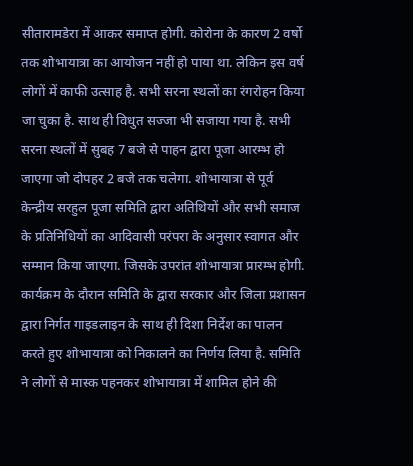सीतारामडेरा में आकर समाप्त होगी. कोरोना के कारण 2 वर्षो तक शोभायात्रा का आयोजन नहीं हो पाया था. लेकिन इस वर्ष लोगों में काफी उत्साह है. सभी सरना स्थलों का रंगरोहन किया जा चुका है. साथ ही विधुत सज्जा भी सजाया गया है. सभी सरना स्थलों में सुबह 7 बजे से पाहन द्वारा पूजा आरम्भ हो जाएगा जो दोपहर 2 बजे तक चलेगा. शोभायात्रा से पूर्व केन्द्रीय सरहुल पूजा समिति द्वारा अतिथियों और सभी समाज के प्रतिनिधियों का आदिवासी परंपरा के अनुसार स्वागत और सम्मान किया जाएगा. जिसके उपरांत शोभायात्रा प्रारम्भ होगी. कार्यक्रम के दौरान समिति के द्वारा सरकार और जिला प्रशासन द्वारा निर्गत गाइडलाइन के साथ ही दिशा निर्देश का पालन करते हुए शोभायात्रा को निकालने का निर्णय लिया है. समिति ने लोगों से मास्क पहनकर शोभायात्रा में शामिल होने की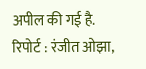अपील की गई है.
रिपोर्ट : रंजीत ओझा,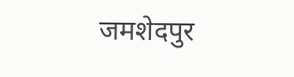जमशेदपुर